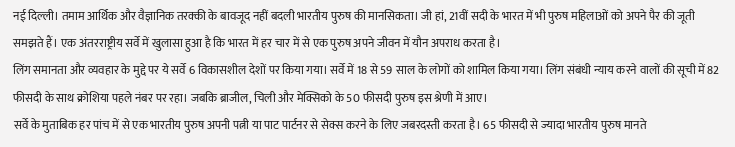नई दिल्ली। तमाम आर्थिक और वैज्ञानिक तरक्की के बावजूद नहीं बदली भारतीय पुरुष की मानसिकता। जी हां, 21वीं सदी के भारत में भी पुरुष महिलाओं को अपने पैर की जूती समझते हैं। एक अंतरराष्ट्रीय सर्वे में खुलासा हुआ है कि भारत में हर चार में से एक पुरुष अपने जीवन में यौन अपराध करता है।
लिंग समानता और व्यवहार के मुद्दे पर ये सर्वे 6 विकासशील देशों पर किया गया। सर्वे में 18 से 59 साल के लोगों को शामिल किया गया। लिंग संबंधी न्याय करने वालों की सूची में 82 फीसदी के साथ क्रोशिया पहले नंबर पर रहा। जबकि ब्राजील, चिली और मेक्सिको के 50 फीसदी पुरुष इस श्रेणी में आए।
सर्वे के मुताबिक हर पांच में से एक भारतीय पुरुष अपनी पत्नी या पाट पार्टनर से सेक्स करने के लिए जबरदस्ती करता है। 65 फीसदी से ज्यादा भारतीय पुरुष मानते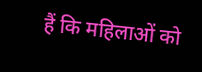हैं कि महिलाओं को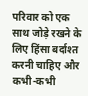परिवार को एक साथ जोड़े रखने के लिए हिंसा बर्दाश्त करनी चाहिए और कभी-कभी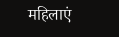महिलाएं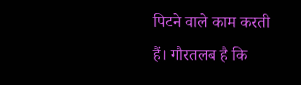पिटने वाले काम करती हैं। गौरतलब है कि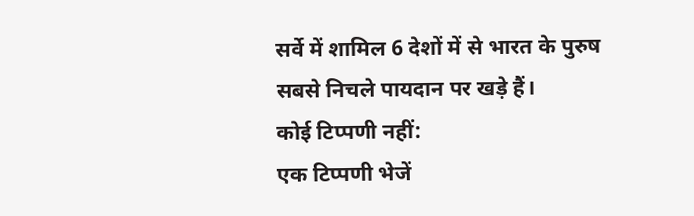सर्वे में शामिल 6 देशों में से भारत के पुरुष सबसे निचले पायदान पर खड़े हैं।
कोई टिप्पणी नहीं:
एक टिप्पणी भेजें